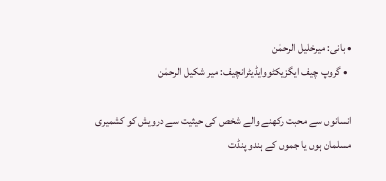• بانی: میرخلیل الرحمٰن
  • گروپ چیف ایگزیکٹووایڈیٹرانچیف: میر شکیل الرحمٰن

انسانوں سے محبت رکھنے والے شخص کی حیثیت سے درویش کو کشمیری مسلمان ہوں یا جموں کے ہندو پنڈت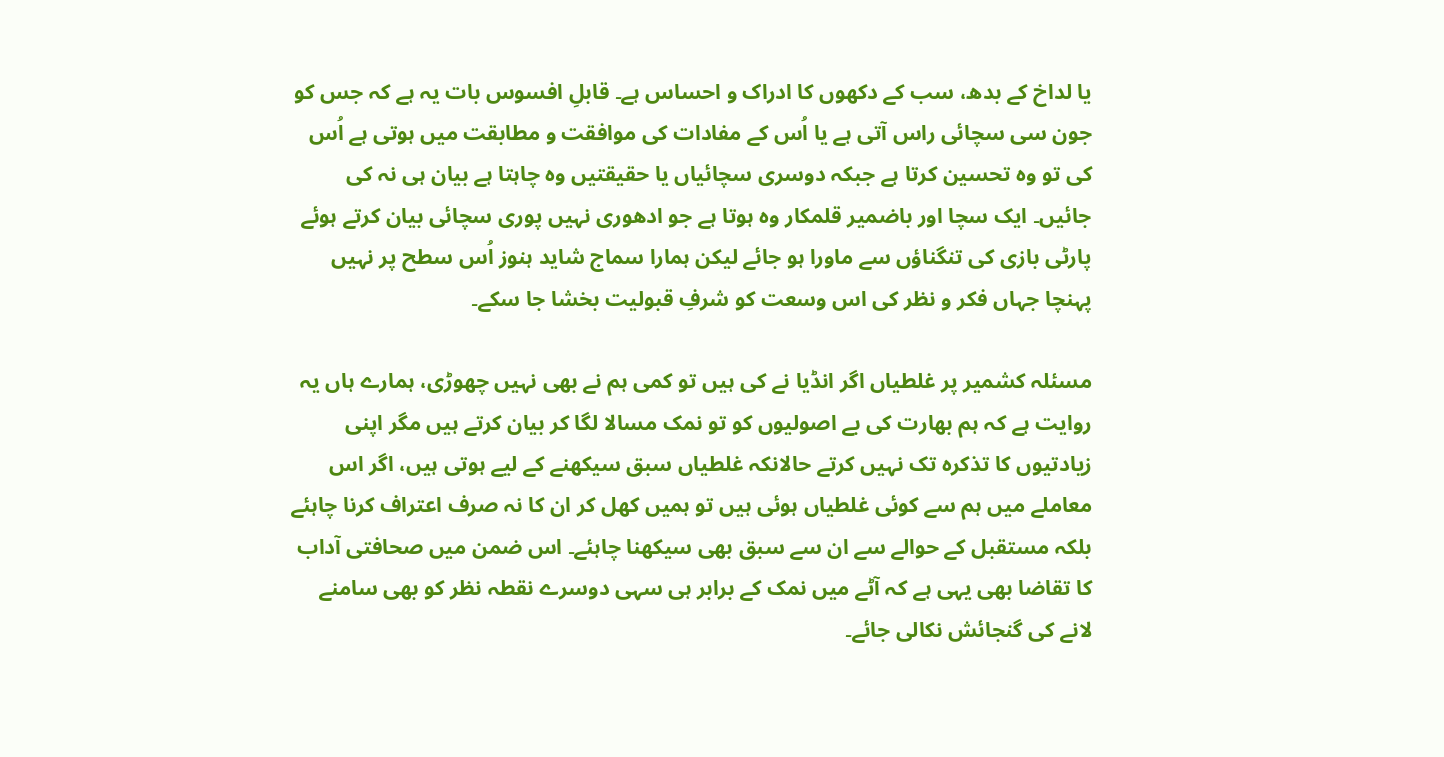یا لداخ کے بدھ، سب کے دکھوں کا ادراک و احساس ہے۔ قابلِ افسوس بات یہ ہے کہ جس کو جون سی سچائی راس آتی ہے یا اُس کے مفادات کی موافقت و مطابقت میں ہوتی ہے اُس کی تو وہ تحسین کرتا ہے جبکہ دوسری سچائیاں یا حقیقتیں وہ چاہتا ہے بیان ہی نہ کی جائیں۔ ایک سچا اور باضمیر قلمکار وہ ہوتا ہے جو ادھوری نہیں پوری سچائی بیان کرتے ہوئے پارٹی بازی کی تنگناؤں سے ماورا ہو جائے لیکن ہمارا سماج شاید ہنوز اُس سطح پر نہیں پہنچا جہاں فکر و نظر کی اس وسعت کو شرفِ قبولیت بخشا جا سکے۔

مسئلہ کشمیر پر غلطیاں اگر انڈیا نے کی ہیں تو کمی ہم نے بھی نہیں چھوڑی، ہمارے ہاں یہ روایت ہے کہ ہم بھارت کی بے اصولیوں کو تو نمک مسالا لگا کر بیان کرتے ہیں مگر اپنی زیادتیوں کا تذکرہ تک نہیں کرتے حالانکہ غلطیاں سبق سیکھنے کے لیے ہوتی ہیں، اگر اس معاملے میں ہم سے کوئی غلطیاں ہوئی ہیں تو ہمیں کھل کر ان کا نہ صرف اعتراف کرنا چاہئے بلکہ مستقبل کے حوالے سے ان سے سبق بھی سیکھنا چاہئے۔ اس ضمن میں صحافتی آداب کا تقاضا بھی یہی ہے کہ آٹے میں نمک کے برابر ہی سہی دوسرے نقطہ نظر کو بھی سامنے لانے کی گنجائش نکالی جائے۔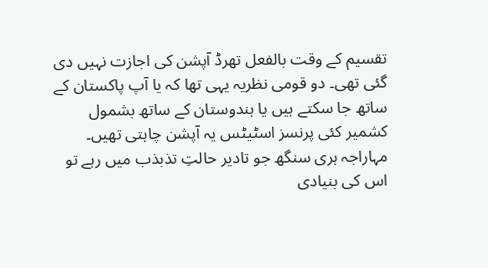تقسیم کے وقت بالفعل تھرڈ آپشن کی اجازت نہیں دی گئی تھی۔ دو قومی نظریہ یہی تھا کہ یا آپ پاکستان کے ساتھ جا سکتے ہیں یا ہندوستان کے ساتھ بشمول کشمیر کئی پرنسز اسٹیٹس یہ آپشن چاہتی تھیں۔ مہاراجہ ہری سنگھ جو تادیر حالتِ تذبذب میں رہے تو اس کی بنیادی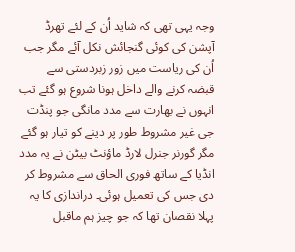وجہ یہی تھی کہ شاید اُن کے لئے تھرڈ آپشن کی کوئی گنجائش نکل آئے مگر جب اُن کی ریاست میں زور زبردستی سے قبضہ کرنے والے داخل ہونا شروع ہو گئے تب انہوں نے بھارت سے مدد مانگی جو پنڈت جی غیر مشروط طور پر دینے کو تیار ہو گئے مگر گورنر جنرل لارڈ ماؤنٹ بیٹن نے یہ مدد انڈیا کے ساتھ فوری الحاق سے مشروط کر دی جس کی تعمیل ہوئی۔ دراندازی کا یہ پہلا نقصان تھا کہ جو چیز ہم ماقبل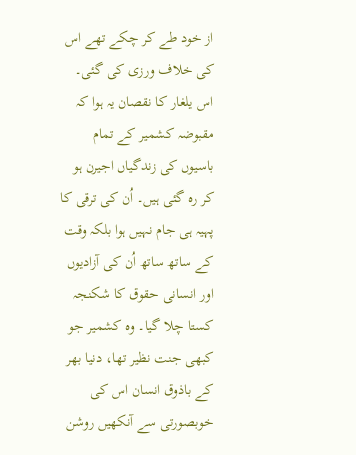از خود طے کر چکے تھے اس کی خلاف ورزی کی گئی۔ اس یلغار کا نقصان یہ ہوا کہ مقبوضہ کشمیر کے تمام باسیوں کی زندگیاں اجیرن ہو کر رہ گئی ہیں۔ اُن کی ترقی کا پہیہ ہی جام نہیں ہوا بلکہ وقت کے ساتھ ساتھ اُن کی آزادیوں اور انسانی حقوق کا شکنجہ کستا چلا گیا۔ وہ کشمیر جو کبھی جنت نظیر تھا، دنیا بھر کے باذوق انسان اس کی خوبصورتی سے آنکھیں روشن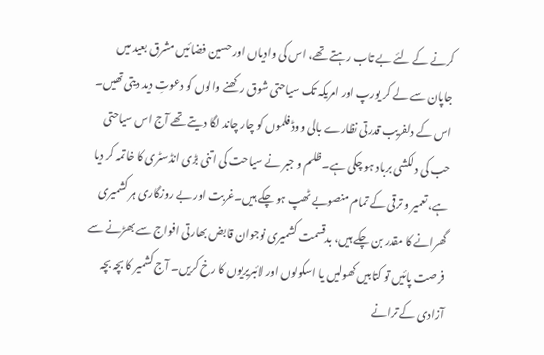کرنے کے لئے بے تاب رہتے تھے، اس کی وادیاں اور حسین فضائیں مشرق بعید میں جاپان سے لے کر یورپ اور امریکہ تک سیاحتی شوق رکھنے والوں کو دعوتِ دید دیتی تھیں۔ اس کے دلفریب قدرتی نظارے بالی ووڈ فلموں کو چار چاند لگا دیتے تھے آج اس سیاحتی حب کی دلکشی برباد ہو چکی ہے۔ ظلم و جبر نے سیاحت کی اتنی بڑی انڈسٹری کا خاتمہ کر دیا ہے، تعمیر و ترقی کے تمام منصوبے ٹھپ ہو چکے ہیں۔غربت اور بے روزگاری ہر کشمیری گھرانے کا مقدر بن چکے ہیں، بدقسمت کشمیری نوجوان قابض بھارتی افواج سے بھڑنے سے فرصت پائیں تو کتابیں کھولیں یا اسکولوں اور لائبریریوں کا رخ کریں۔ آج کشمیر کا بچہ بچہ آزادی کے ترانے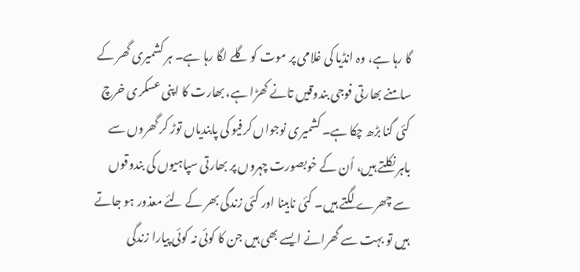گا رہا ہے، وہ انڈیا کی غلامی پر موت کو گلے لگا رہا ہے۔ ہر کشمیری گھر کے سامنے بھارتی فوجی بندوقیں تانے کھڑا ہے، بھارت کا اپنی عسکری خرچ کئی گنا بڑھ چکا ہے۔ کشمیری نوجواں کرفیو کی پابندیاں توڑ کر گھروں سے باہر نکلتے ہیں، اُن کے خوبصورت چہروں پر بھارتی سپاہیوں کی بندوقوں سے چھرے لگتے ہیں۔ کئی نابینا اور کئی زندگی بھر کے لئے معذور ہو جاتے ہیں تو بہت سے گھرانے ایسے بھی ہیں جن کا کوئی نہ کوئی پیارا زندگی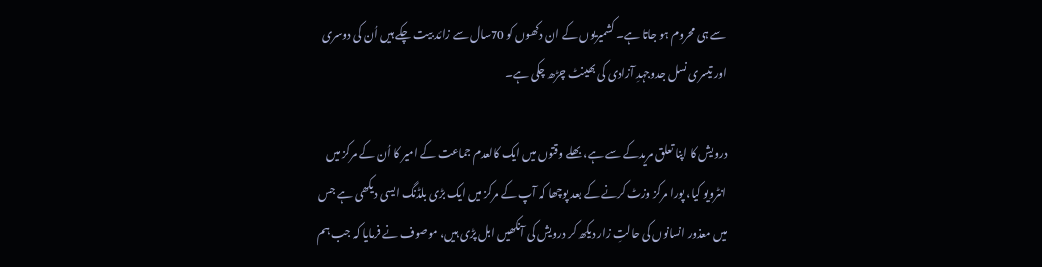سے ہی محروم ہو جاتا ہے۔ کشمیریوں کے ان دکھوں کو 70سال سے زائد بیت چکے ہیں اُن کی دوسری اور تیسری نسل جدوجہدِ آزادی کی بھینٹ چڑھ چکی ہے۔

درویش کا اپنا تعلق مریدکے سے ہے، بھلے وقتوں میں ایک کالعدم جماعت کے امیر کا اُن کے مرکز میں انٹرویو کیا، پورا مرکز وزٹ کرنے کے بعد پوچھا کہ آپ کے مرکز میں ایک بڑی بلڈنگ ایسی دیکھی ہے جس میں معذور انسانوں کی حالتِ زار دیکھ کر درویش کی آنکھیں ابل پڑی ہیں، موصوف نے فرمایا کہ جب ہم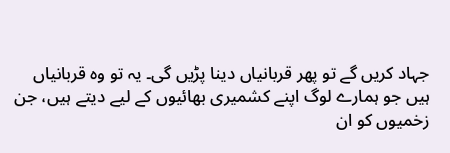جہاد کریں گے تو پھر قربانیاں دینا پڑیں گی۔ یہ تو وہ قربانیاں ہیں جو ہمارے لوگ اپنے کشمیری بھائیوں کے لیے دیتے ہیں، جن زخمیوں کو ان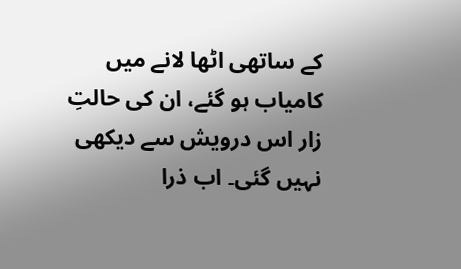کے ساتھی اٹھا لانے میں کامیاب ہو گئے، ان کی حالتِ زار اس درویش سے دیکھی نہیں گئی۔ اب ذرا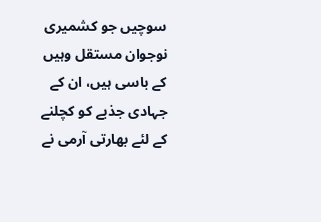سوچیں جو کشمیری نوجوان مستقل وہیں کے باسی ہیں، ان کے جہادی جذبے کو کچلنے کے لئے بھارتی آرمی نے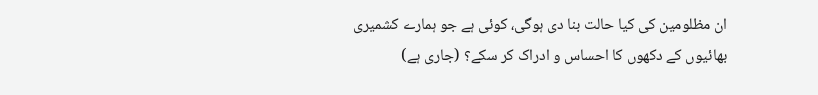ان مظلومین کی کیا حالت بنا دی ہوگی، کوئی ہے جو ہمارے کشمیری بھائیوں کے دکھوں کا احساس و ادراک کر سکے؟ (جاری ہے)